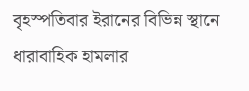বৃহস্পতিবার ইরানের বিভিন্ন স্থানে ধারাবাহিক হামলার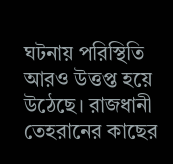ঘটনায় পরিস্থিতি আরও উত্তপ্ত হয়ে উঠেছে। রাজধানী তেহরানের কাছের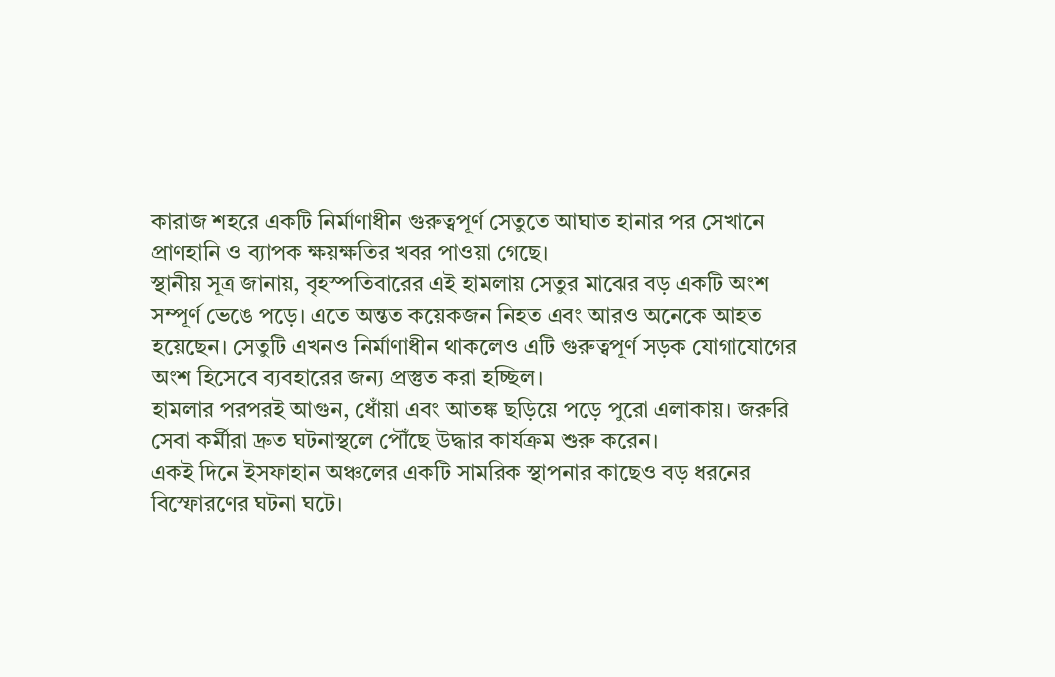কারাজ শহরে একটি নির্মাণাধীন গুরুত্বপূর্ণ সেতুতে আঘাত হানার পর সেখানে প্রাণহানি ও ব্যাপক ক্ষয়ক্ষতির খবর পাওয়া গেছে।
স্থানীয় সূত্র জানায়, বৃহস্পতিবারের এই হামলায় সেতুর মাঝের বড় একটি অংশ সম্পূর্ণ ভেঙে পড়ে। এতে অন্তত কয়েকজন নিহত এবং আরও অনেকে আহত হয়েছেন। সেতুটি এখনও নির্মাণাধীন থাকলেও এটি গুরুত্বপূর্ণ সড়ক যোগাযোগের অংশ হিসেবে ব্যবহারের জন্য প্রস্তুত করা হচ্ছিল।
হামলার পরপরই আগুন, ধোঁয়া এবং আতঙ্ক ছড়িয়ে পড়ে পুরো এলাকায়। জরুরি সেবা কর্মীরা দ্রুত ঘটনাস্থলে পৌঁছে উদ্ধার কার্যক্রম শুরু করেন।
একই দিনে ইসফাহান অঞ্চলের একটি সামরিক স্থাপনার কাছেও বড় ধরনের বিস্ফোরণের ঘটনা ঘটে।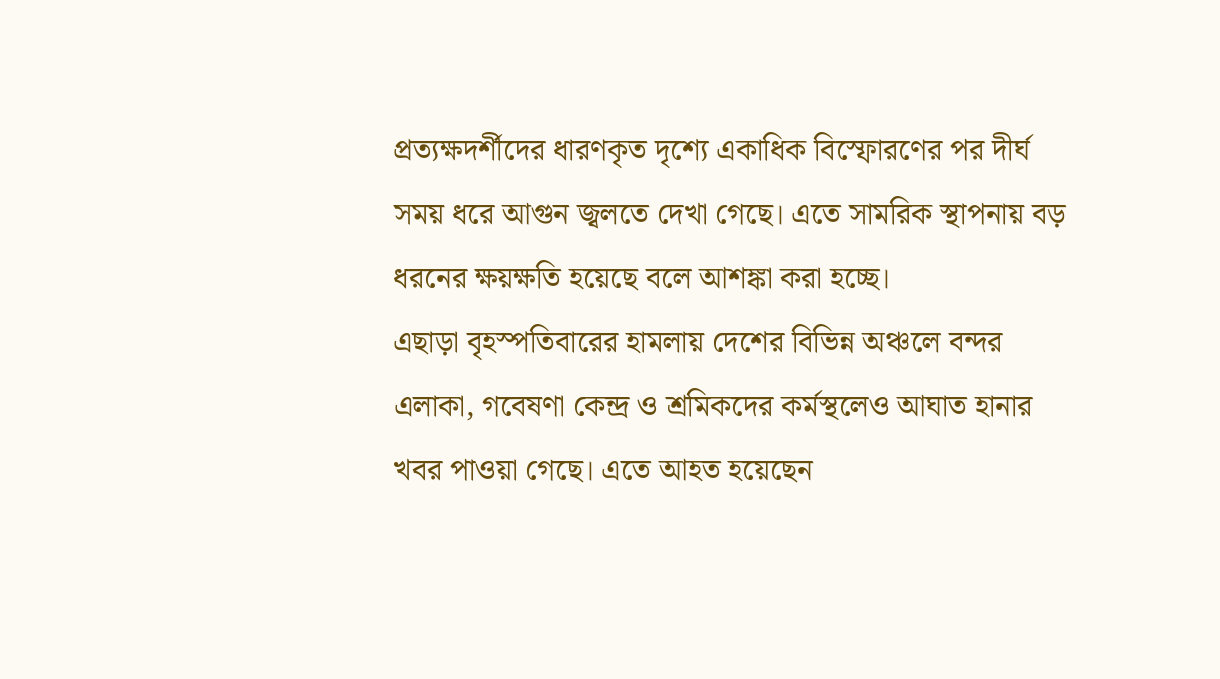প্রত্যক্ষদর্শীদের ধারণকৃত দৃশ্যে একাধিক বিস্ফোরণের পর দীর্ঘ সময় ধরে আগুন জ্বলতে দেখা গেছে। এতে সামরিক স্থাপনায় বড় ধরনের ক্ষয়ক্ষতি হয়েছে বলে আশঙ্কা করা হচ্ছে।
এছাড়া বৃহস্পতিবারের হামলায় দেশের বিভিন্ন অঞ্চলে বন্দর এলাকা, গবেষণা কেন্দ্র ও শ্রমিকদের কর্মস্থলেও আঘাত হানার খবর পাওয়া গেছে। এতে আহত হয়েছেন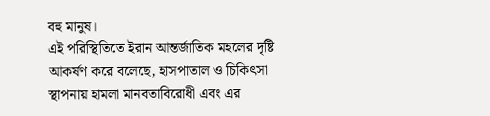বহু মানুষ।
এই পরিস্থিতিতে ইরান আন্তর্জাতিক মহলের দৃষ্টি আকর্ষণ করে বলেছে, হাসপাতাল ও চিকিৎসা স্থাপনায় হামলা মানবতাবিরোধী এবং এর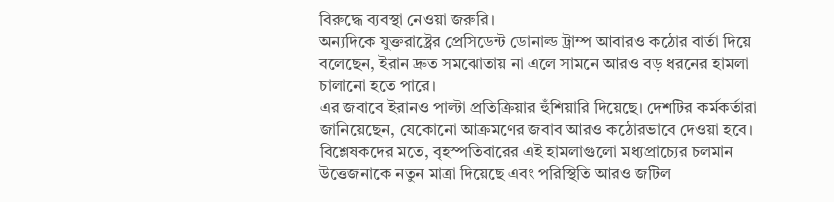বিরুদ্ধে ব্যবস্থা নেওয়া জরুরি।
অন্যদিকে যুক্তরাষ্ট্রের প্রেসিডেন্ট ডোনাল্ড ট্রাম্প আবারও কঠোর বার্তা দিয়ে বলেছেন, ইরান দ্রুত সমঝোতায় না এলে সামনে আরও বড় ধরনের হামলা চালানো হতে পারে।
এর জবাবে ইরানও পাল্টা প্রতিক্রিয়ার হুঁশিয়ারি দিয়েছে। দেশটির কর্মকর্তারা জানিয়েছেন, যেকোনো আক্রমণের জবাব আরও কঠোরভাবে দেওয়া হবে।
বিশ্লেষকদের মতে, বৃহস্পতিবারের এই হামলাগুলো মধ্যপ্রাচ্যের চলমান উত্তেজনাকে নতুন মাত্রা দিয়েছে এবং পরিস্থিতি আরও জটিল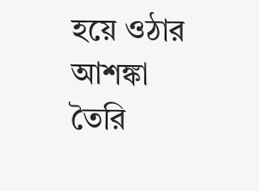হয়ে ওঠার আশঙ্কা তৈরি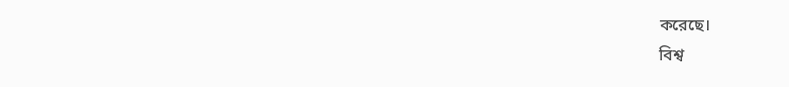করেছে।
বিশ্ব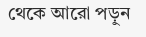থেকে আরো পড়ুন